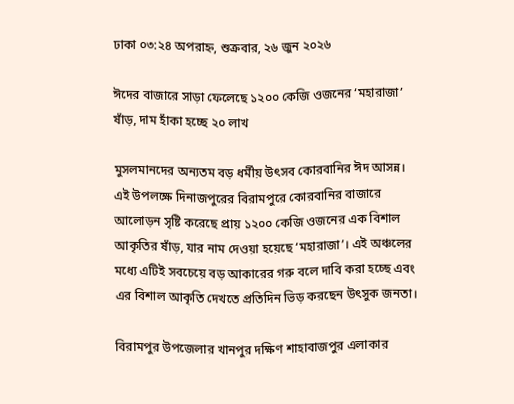ঢাকা ০৩:২৪ অপরাহ্ন, শুক্রবার, ২৬ জুন ২০২৬

ঈদের বাজারে সাড়া ফেলেছে ১২০০ কেজি ওজনের ‘মহারাজা’ ষাঁড়, দাম হাঁকা হচ্ছে ২০ লাখ

মুসলমানদের অন্যতম বড় ধর্মীয় উৎসব কোরবানির ঈদ আসন্ন। এই উপলক্ষে দিনাজপুরের বিরামপুরে কোরবানির বাজারে আলোড়ন সৃষ্টি করেছে প্রায় ১২০০ কেজি ওজনের এক বিশাল আকৃতির ষাঁড়, যার নাম দেওয়া হয়েছে ‘মহারাজা’। এই অঞ্চলের মধ্যে এটিই সবচেয়ে বড় আকারের গরু বলে দাবি করা হচ্ছে এবং এর বিশাল আকৃতি দেখতে প্রতিদিন ভিড় করছেন উৎসুক জনতা।

বিরামপুর উপজেলার খানপুর দক্ষিণ শাহাবাজপুর এলাকার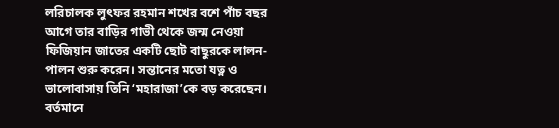লরিচালক লুৎফর রহমান শখের বশে পাঁচ বছর আগে তার বাড়ির গাভী থেকে জন্ম নেওয়া ফিজিয়ান জাতের একটি ছোট বাছুরকে লালন-পালন শুরু করেন। সন্তানের মতো যত্ন ও ভালোবাসায় তিনি ‘মহারাজা’কে বড় করেছেন। বর্তমানে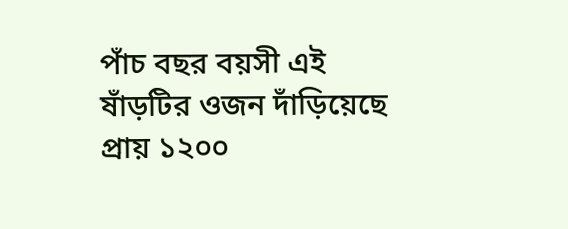পাঁচ বছর বয়সী এই ষাঁড়টির ওজন দাঁড়িয়েছে প্রায় ১২০০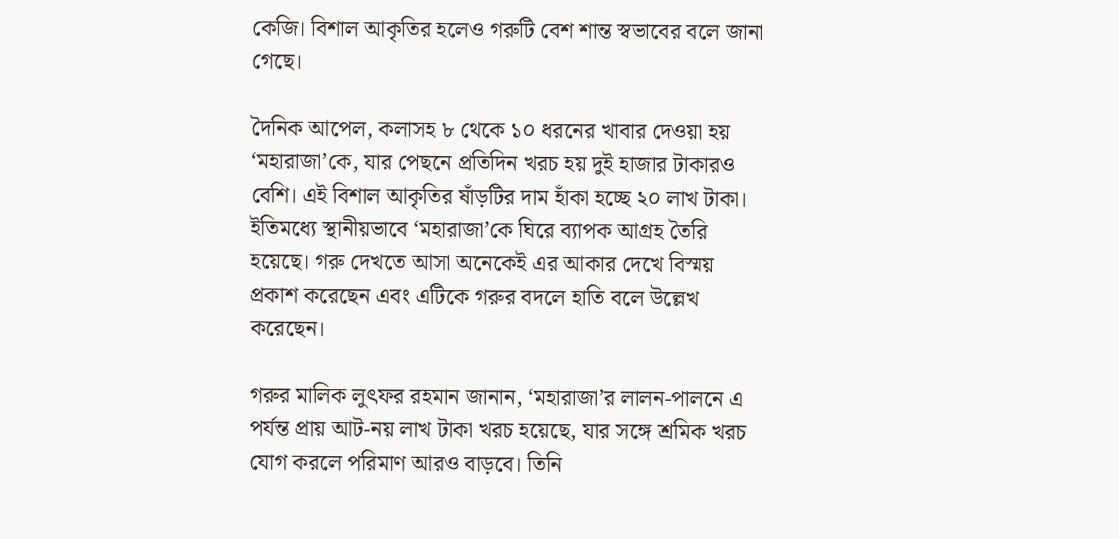কেজি। বিশাল আকৃতির হলেও গরুটি বেশ শান্ত স্বভাবের বলে জানা গেছে।

দৈনিক আপেল, কলাসহ ৮ থেকে ১০ ধরনের খাবার দেওয়া হয় ‘মহারাজা’কে, যার পেছনে প্রতিদিন খরচ হয় দুই হাজার টাকারও বেশি। এই বিশাল আকৃতির ষাঁড়টির দাম হাঁকা হচ্ছে ২০ লাখ টাকা। ইতিমধ্যে স্থানীয়ভাবে ‘মহারাজা’কে ঘিরে ব্যাপক আগ্রহ তৈরি হয়েছে। গরু দেখতে আসা অনেকেই এর আকার দেখে বিস্ময় প্রকাশ করেছেন এবং এটিকে গরুর বদলে হাতি বলে উল্লেখ করেছেন।

গরুর মালিক লুৎফর রহমান জানান, ‘মহারাজা’র লালন-পালনে এ পর্যন্ত প্রায় আট-নয় লাখ টাকা খরচ হয়েছে, যার সঙ্গে শ্রমিক খরচ যোগ করলে পরিমাণ আরও বাড়বে। তিনি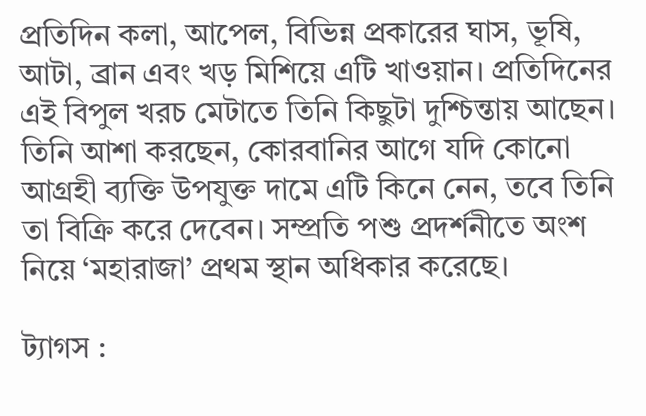প্রতিদিন কলা, আপেল, বিভিন্ন প্রকারের ঘাস, ভূষি, আটা, ব্রান এবং খড় মিশিয়ে এটি খাওয়ান। প্রতিদিনের এই বিপুল খরচ মেটাতে তিনি কিছুটা দুশ্চিন্তায় আছেন। তিনি আশা করছেন, কোরবানির আগে যদি কোনো আগ্রহী ব্যক্তি উপযুক্ত দামে এটি কিনে নেন, তবে তিনি তা বিক্রি করে দেবেন। সম্প্রতি পশু প্রদর্শনীতে অংশ নিয়ে ‘মহারাজা’ প্রথম স্থান অধিকার করেছে।

ট্যাগস :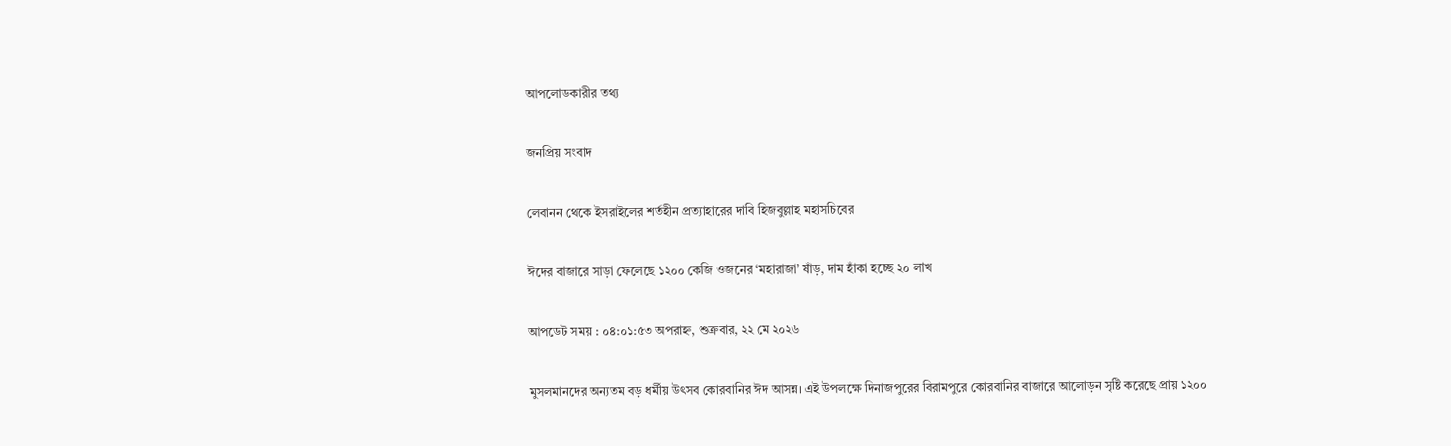আপলোডকারীর তথ্য

জনপ্রিয় সংবাদ

লেবানন থেকে ইসরাইলের শর্তহীন প্রত্যাহারের দাবি হিজবুল্লাহ মহাসচিবের

ঈদের বাজারে সাড়া ফেলেছে ১২০০ কেজি ওজনের ‘মহারাজা’ ষাঁড়, দাম হাঁকা হচ্ছে ২০ লাখ

আপডেট সময় : ০৪:০১:৫৩ অপরাহ্ন, শুক্রবার, ২২ মে ২০২৬

মুসলমানদের অন্যতম বড় ধর্মীয় উৎসব কোরবানির ঈদ আসন্ন। এই উপলক্ষে দিনাজপুরের বিরামপুরে কোরবানির বাজারে আলোড়ন সৃষ্টি করেছে প্রায় ১২০০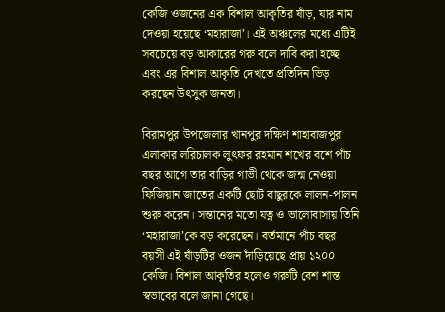কেজি ওজনের এক বিশাল আকৃতির ষাঁড়, যার নাম দেওয়া হয়েছে ‘মহারাজা’। এই অঞ্চলের মধ্যে এটিই সবচেয়ে বড় আকারের গরু বলে দাবি করা হচ্ছে এবং এর বিশাল আকৃতি দেখতে প্রতিদিন ভিড় করছেন উৎসুক জনতা।

বিরামপুর উপজেলার খানপুর দক্ষিণ শাহাবাজপুর এলাকার লরিচালক লুৎফর রহমান শখের বশে পাঁচ বছর আগে তার বাড়ির গাভী থেকে জন্ম নেওয়া ফিজিয়ান জাতের একটি ছোট বাছুরকে লালন-পালন শুরু করেন। সন্তানের মতো যত্ন ও ভালোবাসায় তিনি ‘মহারাজা’কে বড় করেছেন। বর্তমানে পাঁচ বছর বয়সী এই ষাঁড়টির ওজন দাঁড়িয়েছে প্রায় ১২০০ কেজি। বিশাল আকৃতির হলেও গরুটি বেশ শান্ত স্বভাবের বলে জানা গেছে।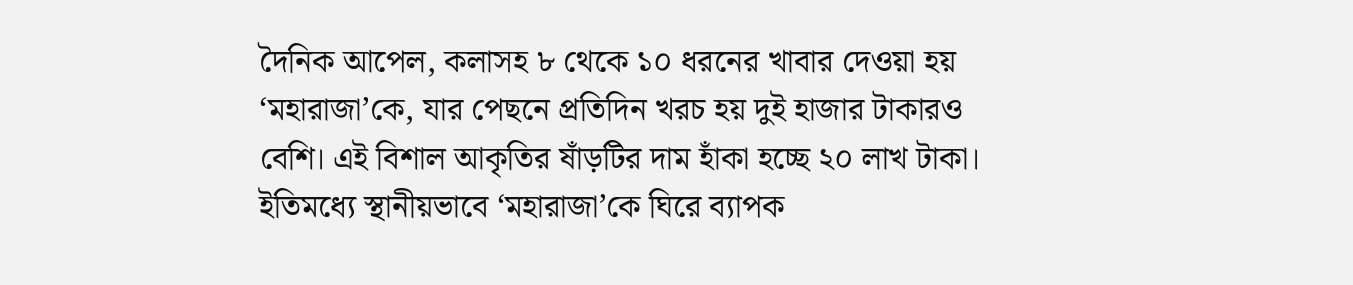দৈনিক আপেল, কলাসহ ৮ থেকে ১০ ধরনের খাবার দেওয়া হয় ‘মহারাজা’কে, যার পেছনে প্রতিদিন খরচ হয় দুই হাজার টাকারও বেশি। এই বিশাল আকৃতির ষাঁড়টির দাম হাঁকা হচ্ছে ২০ লাখ টাকা। ইতিমধ্যে স্থানীয়ভাবে ‘মহারাজা’কে ঘিরে ব্যাপক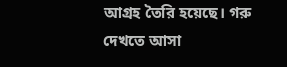আগ্রহ তৈরি হয়েছে। গরু দেখতে আসা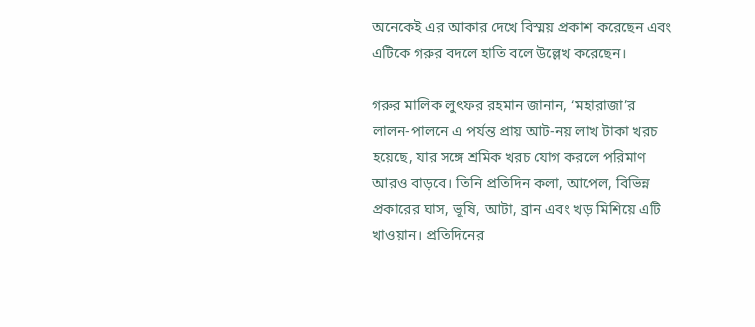অনেকেই এর আকার দেখে বিস্ময় প্রকাশ করেছেন এবং এটিকে গরুর বদলে হাতি বলে উল্লেখ করেছেন।

গরুর মালিক লুৎফর রহমান জানান, ‘মহারাজা’র লালন-পালনে এ পর্যন্ত প্রায় আট-নয় লাখ টাকা খরচ হয়েছে, যার সঙ্গে শ্রমিক খরচ যোগ করলে পরিমাণ আরও বাড়বে। তিনি প্রতিদিন কলা, আপেল, বিভিন্ন প্রকারের ঘাস, ভূষি, আটা, ব্রান এবং খড় মিশিয়ে এটি খাওয়ান। প্রতিদিনের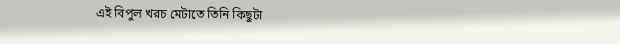এই বিপুল খরচ মেটাতে তিনি কিছুটা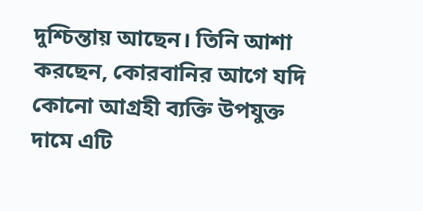দুশ্চিন্তায় আছেন। তিনি আশা করছেন, কোরবানির আগে যদি কোনো আগ্রহী ব্যক্তি উপযুক্ত দামে এটি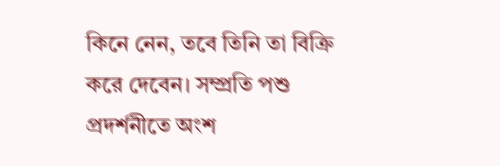কিনে নেন, তবে তিনি তা বিক্রি করে দেবেন। সম্প্রতি পশু প্রদর্শনীতে অংশ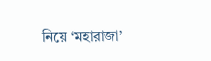নিয়ে ‘মহারাজা’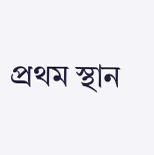প্রথম স্থান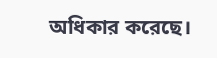অধিকার করেছে।